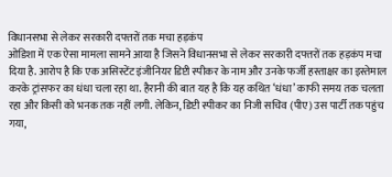विधानसभा से लेकर सरकारी दफ्तरों तक मचा हड़कंप
ओडिशा में एक ऐसा मामला सामने आया है जिसने विधानसभा से लेकर सरकारी दफ्तरों तक हड़कंप मचा दिया है. आरोप है कि एक असिस्टेंट इंजीनियर डिप्टी स्पीकर के नाम और उनके फर्जी हस्ताक्षर का इस्तेमाल करके ट्रांसफर का धंधा चला रहा था. हैरानी की बात यह है कि यह कथित ‘धंधा’ काफी समय तक चलता रहा और किसी को भनक तक नहीं लगी. लेकिन, डिप्टी स्पीकर का निजी सचिव (पीए) उस पार्टी तक पहुंच गया,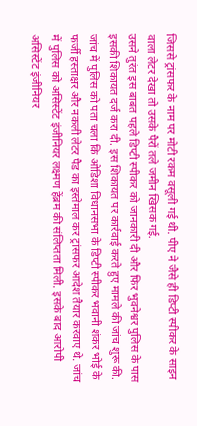जिससे ट्रांसफर के नाम पर मोटी रकम वसूली गई थी. पीए ने जैसे ही डिप्टी स्पीकर के साइन वाला लेटर देखा तो उसके पैरों तले जमीन खिसक गई.
उसने तुरंत इस बाबत पहले डिप्टी स्पीकर को जानकारी दी और फिर भुवनेश्वर पुलिस के पास इसकी शिकायत दर्ज करा दी. इस शिकायत पर कार्रवाई करते हुए मामले की जांच शुरू की. जांच में पुलिस को पता चला कि ओडिशा विधानसभा के डिप्टी स्पीकर भवानी शंकर भोई के फर्जी हस्ताक्षर और नकली लेटर पैड का इस्तेमाल कर ट्रांसफर आदेश तैयार करवाए थे. जांच में पुलिस को असिस्टेंट इंजीनियर लक्ष्मण हेंब्रम की संलिप्तता मिली. इसके बाद आरोपी असिस्टेंट इंजीनियर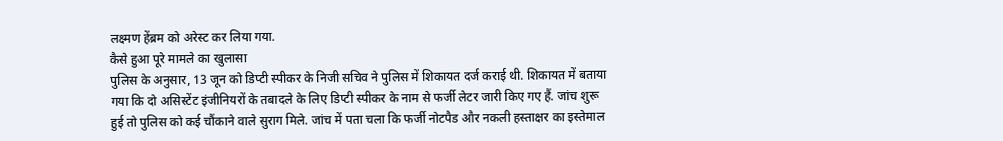लक्ष्मण हेंब्रम को अरेस्ट कर लिया गया.
कैसे हुआ पूरे मामले का खुलासा
पुलिस के अनुसार, 13 जून को डिप्टी स्पीकर के निजी सचिव ने पुलिस में शिकायत दर्ज कराई थी. शिकायत में बताया गया कि दो असिस्टेंट इंजीनियरों के तबादले के लिए डिप्टी स्पीकर के नाम से फर्जी लेटर जारी किए गए हैं. जांच शुरू हुई तो पुलिस को कई चौंकाने वाले सुराग मिले. जांच में पता चला कि फर्जी नोटपैड और नकली हस्ताक्षर का इस्तेमाल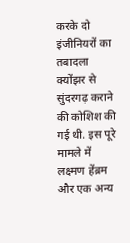करके दो इंजीनियरों का तबादला क्योंझर से सुंदरगढ़ कराने की कोशिश की गई थी. इस पूरे मामले में लक्ष्मण हेंब्रम और एक अन्य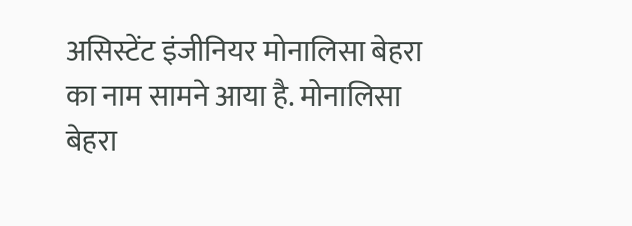असिस्टेंट इंजीनियर मोनालिसा बेहरा का नाम सामने आया है. मोनालिसा बेहरा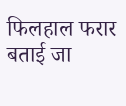फिलहाल फरार बताई जा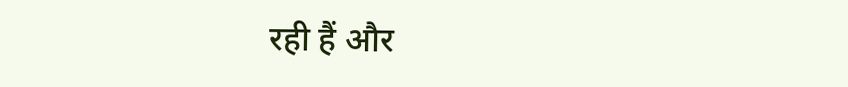रही हैं और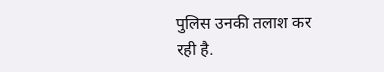पुलिस उनकी तलाश कर रही है.